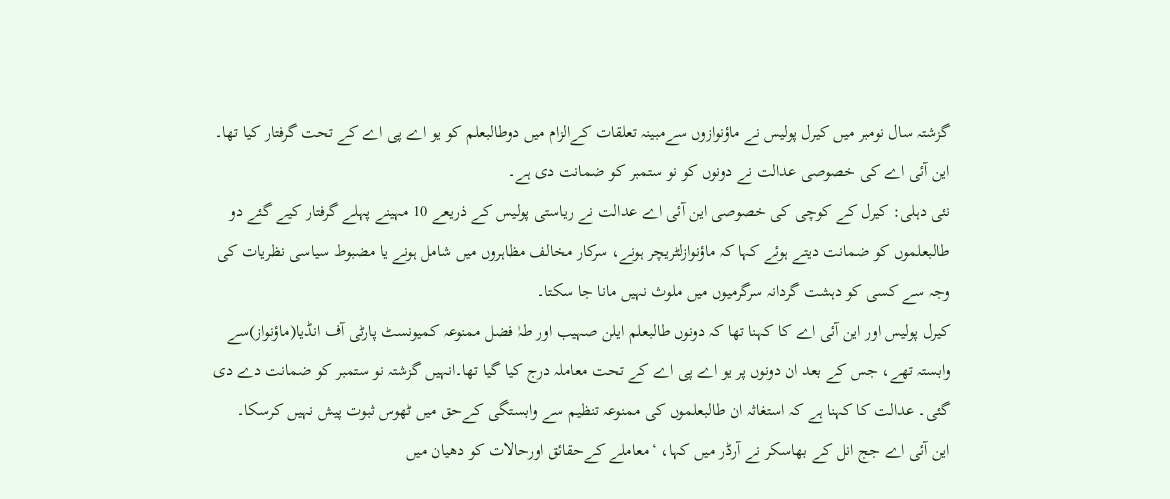گزشتہ سال نومبر میں کیرل پولیس نے ماؤنوازوں سےمبینہ تعلقات کےالزام میں دوطالبعلم کو یو اے پی اے کے تحت گرفتار کیا تھا۔ این آئی اے کی خصوصی عدالت نے دونوں کو نو ستمبر کو ضمانت دی ہے۔
نئی دہلی: کیرل کے کوچی کی خصوصی این آئی اے عدالت نے ریاستی پولیس کے ذریعے 10 مہینے پہلے گرفتار کیے گئے دو طالبعلموں کو ضمانت دیتے ہوئے کہا کہ ماؤنوازلٹریچر ہونے، سرکار مخالف مظاہروں میں شامل ہونے یا مضبوط سیاسی نظریات کی وجہ سے کسی کو دہشت گردانہ سرگرمیوں میں ملوث نہیں مانا جا سکتا۔
کیرل پولیس اور این آئی اے کا کہنا تھا کہ دونوں طالبعلم ایلن صہیب اور طہٰ فضل ممنوعہ کمیونسٹ پارٹی آف انڈیا(ماؤنواز)سے وابستہ تھے، جس کے بعد ان دونوں پر یو اے پی اے کے تحت معاملہ درج کیا گیا تھا۔انہیں گزشتہ نو ستمبر کو ضمانت دے دی گئی۔ عدالت کا کہنا ہے کہ استغاثہ ان طالبعلموں کی ممنوعہ تنظیم سے وابستگی کےحق میں ٹھوس ثبوت پیش نہیں کرسکا۔
این آئی اے جج انل کے بھاسکر نے آرڈر میں کہا، ‘معاملے کےحقائق اورحالات کو دھیان میں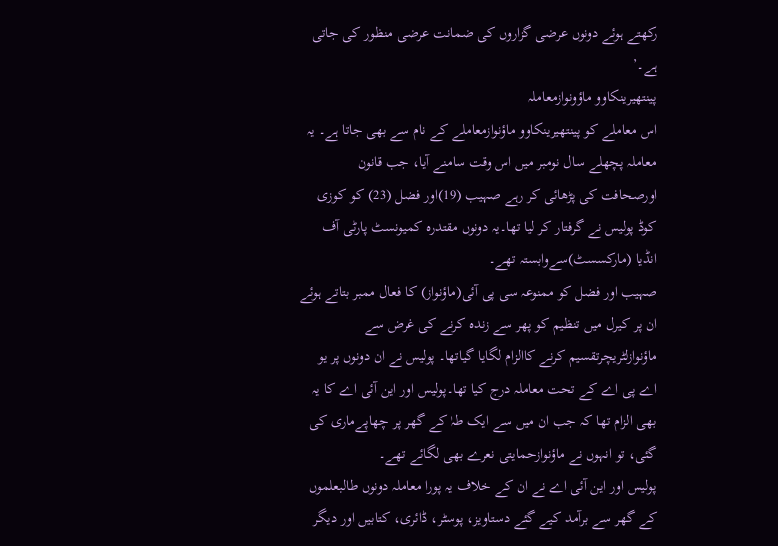رکھتے ہوئے دونوں عرضی گزاروں کی ضمانت عرضی منظور کی جاتی ہے۔’
پینتھیرینکاوو ماؤونوازمعاملہ
اس معاملے کو پینتھیرینکاوو ماؤنوازمعاملے کے نام سے بھی جاتا ہے۔ یہ معاملہ پچھلے سال نومبر میں اس وقت سامنے آیا، جب قانون اورصحافت کی پڑھائی کر رہے صہیب (19)اور فضل (23) کو کوزی کوڈ پولیس نے گرفتار کر لیا تھا۔یہ دونوں مقتدرہ کمیونسٹ پارٹی آف انڈیا (مارکسسٹ)سےوابستہ تھے۔
صہیب اور فضل کو ممنوعہ سی پی آئی(ماؤنواز) کا فعال ممبر بتاتے ہوئے ان پر کیرل میں تنظیم کو پھر سے زندہ کرنے کی غرض سے ماؤنوازلٹریچرتقسیم کرنے کاالزام لگایا گیاتھا۔ پولیس نے ان دونوں پر یو اے پی اے کے تحت معاملہ درج کیا تھا۔پولیس اور این آئی اے کا یہ بھی الزام تھا کہ جب ان میں سے ایک طہٰ کے گھر پر چھاپےماری کی گئی، تو انہوں نے ماؤنوازحمایتی نعرے بھی لگائے تھے۔
پولیس اور این آئی اے نے ان کے خلاف یہ پورا معاملہ دونوں طالبعلموں کے گھر سے برآمد کیے گئے دستاویز، پوسٹر، ڈائری، کتابیں اور دیگر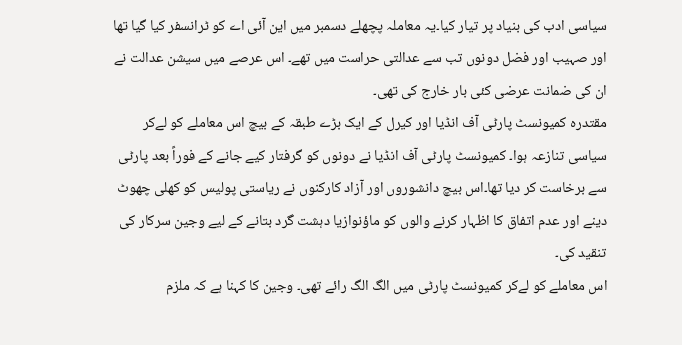سیاسی ادب کی بنیاد پر تیار کیا۔یہ معاملہ پچھلے دسمبر میں این آئی اے کو ٹرانسفر کیا گیا تھا اور صہیب اور فضل دونوں تب سے عدالتی حراست میں تھے۔ اس عرصے میں سیشن عدالت نے ان کی ضمانت عرضی کئی بار خارج کی تھی۔
مقتدرہ کمیونسٹ پارٹی آف انڈیا اور کیرل کے ایک بڑے طبقہ کے بیچ اس معاملے کو لےکر سیاسی تنازعہ ہوا۔ کمیونسٹ پارٹی آف انڈیا نے دونوں کو گرفتار کیے جانے کے فوراً بعد پارٹی سے برخاست کر دیا تھا۔اس بیچ دانشوروں اور آزاد کارکنوں نے ریاستی پولیس کو کھلی چھوٹ دینے اور عدم اتفاق کا اظہار کرنے والوں کو ماؤنوازیا دہشت گرد بتانے کے لیے وجین سرکار کی تنقید کی۔
اس معاملے کو لےکر کمیونسٹ پارٹی میں الگ الگ رائے تھی۔ وجین کا کہنا ہے کہ ملزم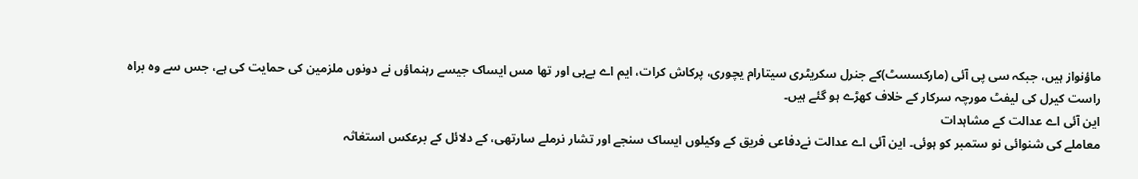ماؤنواز ہیں، جبکہ سی پی آئی (مارکسسٹ)کے جنرل سکریٹری سیتارام یچوری، پرکاش کرات، ایم اے بےبی اور تھا مس ایساک جیسے رہنماؤں نے دونوں ملزمین کی حمایت کی ہے، جس سے وہ براہ راست کیرل کی لیفٹ مورچہ سرکار کے خلاف کھڑے ہو گئے ہیں۔
این آئی اے عدالت کے مشاہدات
معاملے کی شنوائی نو ستمبر کو ہوئی۔ این آئی اے عدالت نےدفاعی فریق کے وکیلوں ایساک سنجے اور تشار نرملے سارتھی، کے دلائل کے برعکس استغاثہ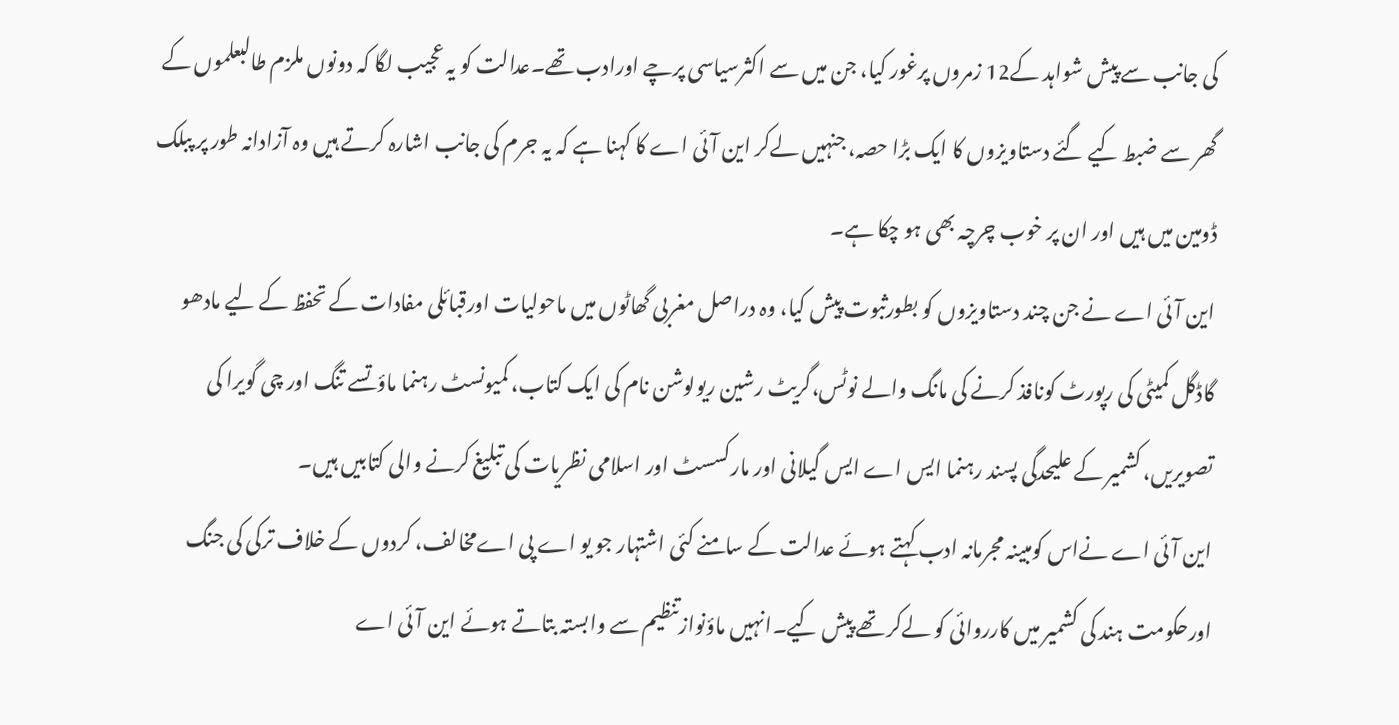کی جانب سے پیش شواہد کے12 زمروں پرغور کیا، جن میں سے اکثرسیاسی پرچے اورادب تھے۔عدالت کو یہ عجیب لگا کہ دونوں ملزم طالبعلموں کے گھر سے ضبط کیے گئے دستاویزوں کا ایک بڑا حصہ، جنہیں لےکر این آئی اے کا کہنا ہے کہ یہ جرم کی جانب اشارہ کرتے ہیں وہ آزادانہ طور پر پبلک ڈومین میں ہیں اور ان پر خوب چرچہ بھی ہو چکا ہے۔
این آئی اے نے جن چند دستاویزوں کو بطورثبوت پیش کیا، وہ دراصل مغربی گھاٹوں میں ماحولیات اورقبائلی مفادات کے تحفظ کے لیے مادھو گاڈگل کمیٹی کی رپورٹ کونافذ کرنے کی مانگ والے نوٹس،گریٹ رشین ریولوشن نام کی ایک کتاب، کمیونسٹ رہنما ماؤتسے تنگ اور چی گویرا کی تصویریں، کشمیر کے علیحدگی پسند رہنما ایس اے ایس گیلانی اور مارکسسٹ اور اسلامی نظریات کی تبلیغ کرنے والی کتابیں ہیں۔
این آئی اے نےاس کومبینہ مجرمانہ ادب کہتے ہوئے عدالت کے سامنے کئی اشتہار جو یو اے پی اےمخالف، کردوں کے خلاف ترکی کی جنگ اورحکومت ہند کی کشمیر میں کارروائی کو لےکر تھے پیش کیے۔انہیں ماؤنوازتنظیم سے وابستہ بتاتے ہوئے این آئی اے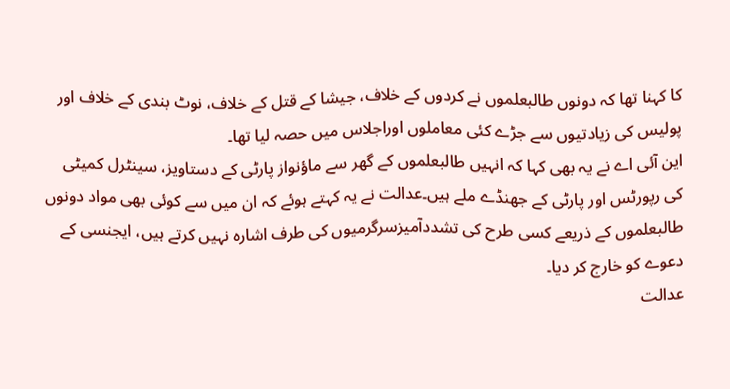کا کہنا تھا کہ دونوں طالبعلموں نے کردوں کے خلاف، جیشا کے قتل کے خلاف، نوٹ بندی کے خلاف اور پولیس کی زیادتیوں سے جڑے کئی معاملوں اوراجلاس میں حصہ لیا تھا۔
این آئی اے نے یہ بھی کہا کہ انہیں طالبعلموں کے گھر سے ماؤنواز پارٹی کے دستاویز، سینٹرل کمیٹی کی رپورٹس اور پارٹی کے جھنڈے ملے ہیں۔عدالت نے یہ کہتے ہوئے کہ ان میں سے کوئی بھی مواد دونوں طالبعلموں کے ذریعے کسی طرح کی تشددآمیزسرگرمیوں کی طرف اشارہ نہیں کرتے ہیں، ایجنسی کے دعوے کو خارج کر دیا۔
عدالت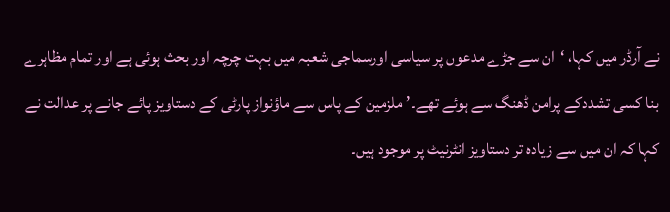نے آرڈر میں کہا، ‘ان سے جڑے مدعوں پر سیاسی اورسماجی شعبہ میں بہت چرچہ اور بحث ہوئی ہے اور تمام مظاہرے بنا کسی تشددکے پرامن ڈھنگ سے ہوئے تھے۔’ملزمین کے پاس سے ماؤنواز پارٹی کے دستاویز پائے جانے پر عدالت نے کہا کہ ان میں سے زیادہ تر دستاویز انٹرنیٹ پر موجود ہیں۔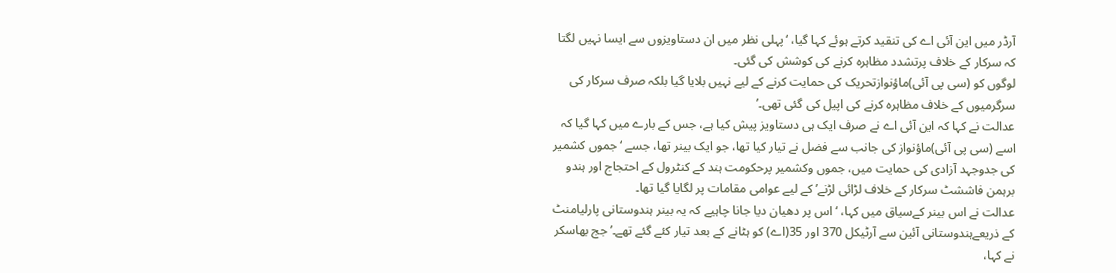آرڈر میں این آئی اے کی تنقید کرتے ہوئے کہا گیا، ‘پہلی نظر میں ان دستاویزوں سے ایسا نہیں لگتا کہ سرکار کے خلاف پرتشدد مظاہرہ کرنے کی کوشش کی گئی۔
لوگوں کو (سی پی آئی)ماؤنوازتحریک کی حمایت کرنے کے لیے نہیں بلایا گیا بلکہ صرف سرکار کی سرگرمیوں کے خلاف مظاہرہ کرنے کی اپیل کی گئی تھی۔’
عدالت نے کہا کہ این آئی اے نے صرف ایک ہی دستاویز پیش کیا ہے، جس کے بارے میں کہا گیا کہ اسے (سی پی آئی)ماؤنواز کی جانب سے فضل نے تیار کیا تھا، جو ایک بینر تھا، جسے ‘جموں کشمیر کی جدوجہد آزادی کی حمایت میں، جموں وکشمیر پرحکومت ہند کے کنٹرول کے احتجاج اور ہندو برہمن فاششٹ سرکار کے خلاف لڑائی لڑنے’ کے لیے عوامی مقامات پر لگایا گیا تھا۔
عدالت نے اس بینر کےسیاق میں کہا، ‘اس پر دھیان دیا جانا چاہیے کہ یہ بینر ہندوستانی پارلیامنٹ کے ذریعےہندوستانی آئین سے آرٹیکل 370 اور 35(اے) کو ہٹانے کے بعد تیار کئے گئے تھے۔’جج بھاسکر نے کہا،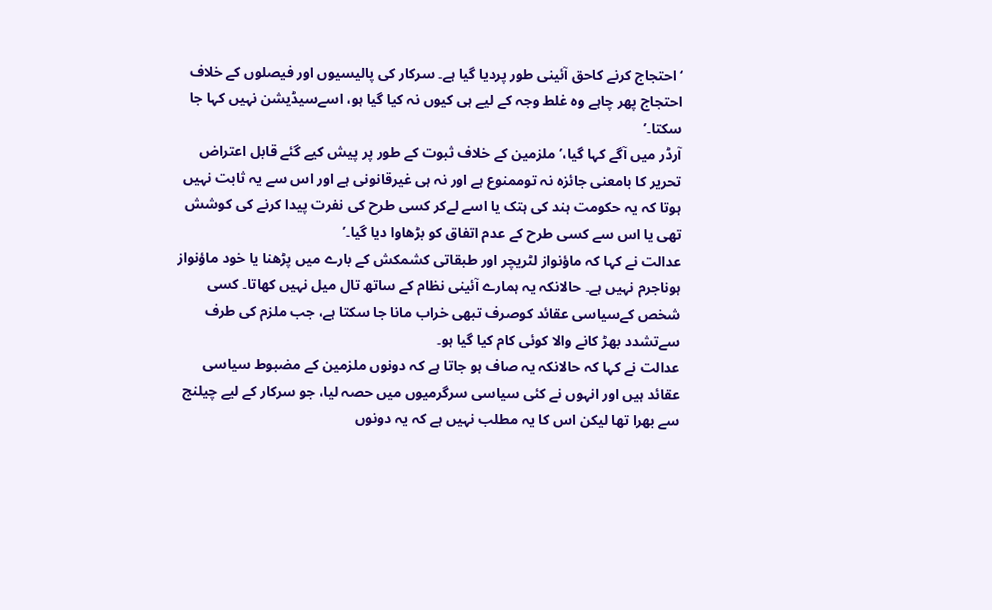‘احتجاج کرنے کاحق آئینی طور پردیا گیا ہے۔ سرکار کی پالیسیوں اور فیصلوں کے خلاف احتجاج پھر چاہے وہ غلط وجہ کے لیے ہی کیوں نہ کیا گیا ہو، اسےسیڈیشن نہیں کہا جا سکتا۔’
آرڈر میں آگے کہا گیا،’ملزمین کے خلاف ثبوت کے طور پر پیش کیے گئے قابل اعتراض تحریر کا بامعنی جائزہ نہ توممنوع ہے اور نہ ہی غیرقانونی ہے اور اس سے یہ ثابت نہیں ہوتا کہ یہ حکومت ہند کی ہتک یا اسے لےکر کسی طرح کی نفرت پیدا کرنے کی کوشش تھی یا اس سے کسی طرح کے عدم اتفاق کو بڑھاوا دیا گیا۔’
عدالت نے کہا کہ ماؤنواز لٹریچر اور طبقاتی کشمکش کے بارے میں پڑھنا یا خود ماؤنواز ہوناجرم نہیں ہے۔ حالانکہ یہ ہمارے آئینی نظام کے ساتھ تال میل نہیں کھاتا۔ کسی شخص کےسیاسی عقائد کوصرف تبھی خراب مانا جا سکتا ہے، جب ملزم کی طرف سےتشدد بھڑ کانے والا کوئی کام کیا گیا ہو۔
عدالت نے کہا کہ حالانکہ یہ صاف ہو جاتا ہے کہ دونوں ملزمین کے مضبوط سیاسی عقائد ہیں اور انہوں نے کئی سیاسی سرگرمیوں میں حصہ لیا، جو سرکار کے لیے چیلنج سے بھرا تھا لیکن اس کا یہ مطلب نہیں ہے کہ یہ دونوں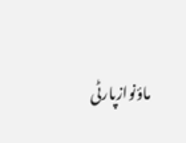ماؤنوازپارٹی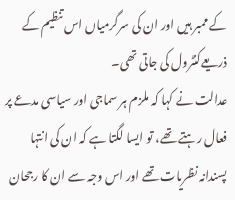کے ممبر ہیں اور ان کی سرگرمیاں اس تنظیم کے ذریعےکنٹرول کی جاتی تھی۔
عدالت نے کہا کہ ملزم ہر سماجی اور سیاسی مدعے پر فعال رہتے تھے، تو ایسا لگتا ہے کہ ان کی انتہا پسندانہ نظریات تھے اور اس وجہ سے ان کا رجحان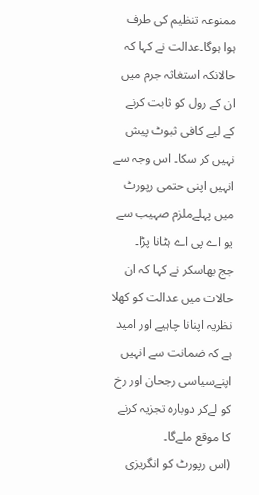ممنوعہ تنظیم کی طرف ہوا ہوگا۔عدالت نے کہا کہ حالانکہ استغاثہ جرم میں ان کے رول کو ثابت کرنے کے لیے کافی ثبوٹ پیش نہیں کر سکا۔ اس وجہ سے انہیں اپنی حتمی رپورٹ میں پہلےملزم صہیب سے یو اے پی اے ہٹانا پڑا۔
جج بھاسکر نے کہا کہ ان حالات میں عدالت کو کھلا نظریہ اپنانا چاہیے اور امید ہے کہ ضمانت سے انہیں اپنےسیاسی رجحان اور رخ کو لےکر دوبارہ تجزیہ کرنے کا موقع ملےگا۔
(اس رپورٹ کو انگریزی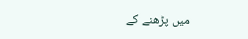میں پڑھنے کے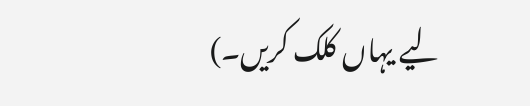لیے یہاں کلک کریں۔)